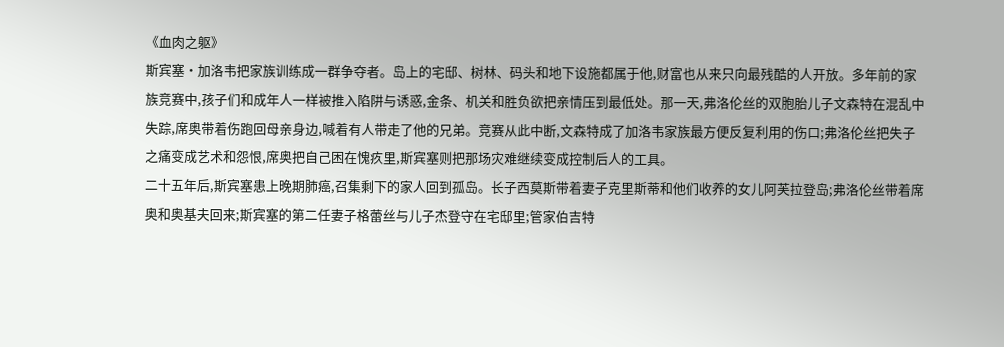《血肉之躯》
斯宾塞·加洛韦把家族训练成一群争夺者。岛上的宅邸、树林、码头和地下设施都属于他,财富也从来只向最残酷的人开放。多年前的家族竞赛中,孩子们和成年人一样被推入陷阱与诱惑,金条、机关和胜负欲把亲情压到最低处。那一天,弗洛伦丝的双胞胎儿子文森特在混乱中失踪,席奥带着伤跑回母亲身边,喊着有人带走了他的兄弟。竞赛从此中断,文森特成了加洛韦家族最方便反复利用的伤口;弗洛伦丝把失子之痛变成艺术和怨恨,席奥把自己困在愧疚里,斯宾塞则把那场灾难继续变成控制后人的工具。
二十五年后,斯宾塞患上晚期肺癌,召集剩下的家人回到孤岛。长子西莫斯带着妻子克里斯蒂和他们收养的女儿阿芙拉登岛;弗洛伦丝带着席奥和奥基夫回来;斯宾塞的第二任妻子格蕾丝与儿子杰登守在宅邸里;管家伯吉特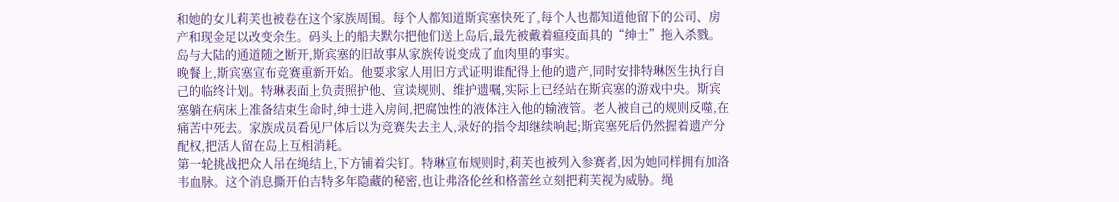和她的女儿莉芙也被卷在这个家族周围。每个人都知道斯宾塞快死了,每个人也都知道他留下的公司、房产和现金足以改变余生。码头上的船夫默尔把他们送上岛后,最先被戴着瘟疫面具的“绅士”拖入杀戮。岛与大陆的通道随之断开,斯宾塞的旧故事从家族传说变成了血肉里的事实。
晚餐上,斯宾塞宣布竞赛重新开始。他要求家人用旧方式证明谁配得上他的遗产,同时安排特琳医生执行自己的临终计划。特琳表面上负责照护他、宣读规则、维护遗嘱,实际上已经站在斯宾塞的游戏中央。斯宾塞躺在病床上准备结束生命时,绅士进入房间,把腐蚀性的液体注入他的输液管。老人被自己的规则反噬,在痛苦中死去。家族成员看见尸体后以为竞赛失去主人,录好的指令却继续响起;斯宾塞死后仍然握着遗产分配权,把活人留在岛上互相消耗。
第一轮挑战把众人吊在绳结上,下方铺着尖钉。特琳宣布规则时,莉芙也被列入参赛者,因为她同样拥有加洛韦血脉。这个消息撕开伯吉特多年隐藏的秘密,也让弗洛伦丝和格蕾丝立刻把莉芙视为威胁。绳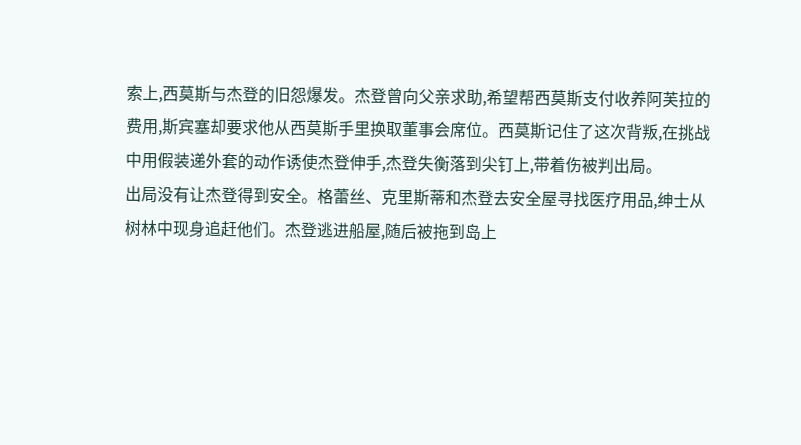索上,西莫斯与杰登的旧怨爆发。杰登曾向父亲求助,希望帮西莫斯支付收养阿芙拉的费用,斯宾塞却要求他从西莫斯手里换取董事会席位。西莫斯记住了这次背叛,在挑战中用假装递外套的动作诱使杰登伸手,杰登失衡落到尖钉上,带着伤被判出局。
出局没有让杰登得到安全。格蕾丝、克里斯蒂和杰登去安全屋寻找医疗用品,绅士从树林中现身追赶他们。杰登逃进船屋,随后被拖到岛上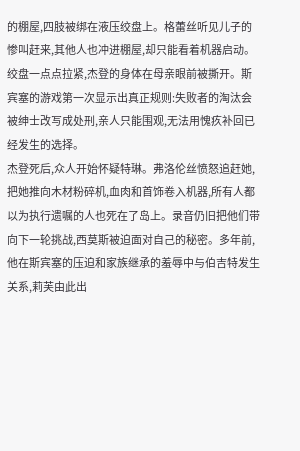的棚屋,四肢被绑在液压绞盘上。格蕾丝听见儿子的惨叫赶来,其他人也冲进棚屋,却只能看着机器启动。绞盘一点点拉紧,杰登的身体在母亲眼前被撕开。斯宾塞的游戏第一次显示出真正规则:失败者的淘汰会被绅士改写成处刑,亲人只能围观,无法用愧疚补回已经发生的选择。
杰登死后,众人开始怀疑特琳。弗洛伦丝愤怒追赶她,把她推向木材粉碎机,血肉和首饰卷入机器,所有人都以为执行遗嘱的人也死在了岛上。录音仍旧把他们带向下一轮挑战,西莫斯被迫面对自己的秘密。多年前,他在斯宾塞的压迫和家族继承的羞辱中与伯吉特发生关系,莉芙由此出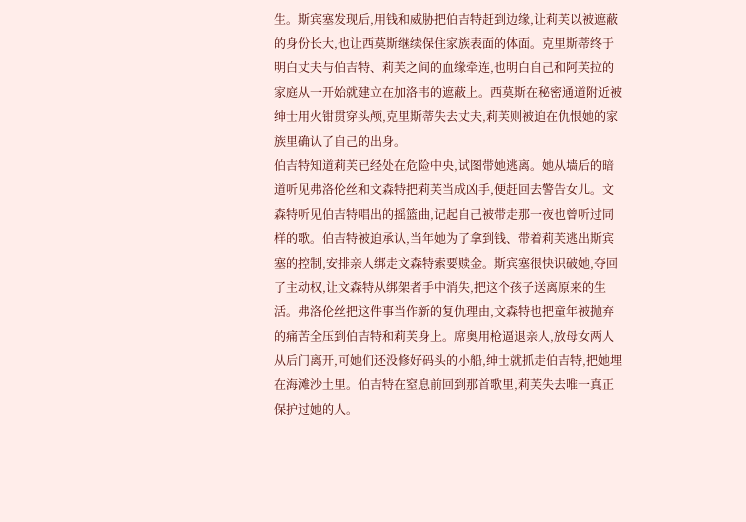生。斯宾塞发现后,用钱和威胁把伯吉特赶到边缘,让莉芙以被遮蔽的身份长大,也让西莫斯继续保住家族表面的体面。克里斯蒂终于明白丈夫与伯吉特、莉芙之间的血缘牵连,也明白自己和阿芙拉的家庭从一开始就建立在加洛韦的遮蔽上。西莫斯在秘密通道附近被绅士用火钳贯穿头颅,克里斯蒂失去丈夫,莉芙则被迫在仇恨她的家族里确认了自己的出身。
伯吉特知道莉芙已经处在危险中央,试图带她逃离。她从墙后的暗道听见弗洛伦丝和文森特把莉芙当成凶手,便赶回去警告女儿。文森特听见伯吉特唱出的摇篮曲,记起自己被带走那一夜也曾听过同样的歌。伯吉特被迫承认,当年她为了拿到钱、带着莉芙逃出斯宾塞的控制,安排亲人绑走文森特索要赎金。斯宾塞很快识破她,夺回了主动权,让文森特从绑架者手中消失,把这个孩子送离原来的生活。弗洛伦丝把这件事当作新的复仇理由,文森特也把童年被抛弃的痛苦全压到伯吉特和莉芙身上。席奥用枪逼退亲人,放母女两人从后门离开,可她们还没修好码头的小船,绅士就抓走伯吉特,把她埋在海滩沙土里。伯吉特在窒息前回到那首歌里,莉芙失去唯一真正保护过她的人。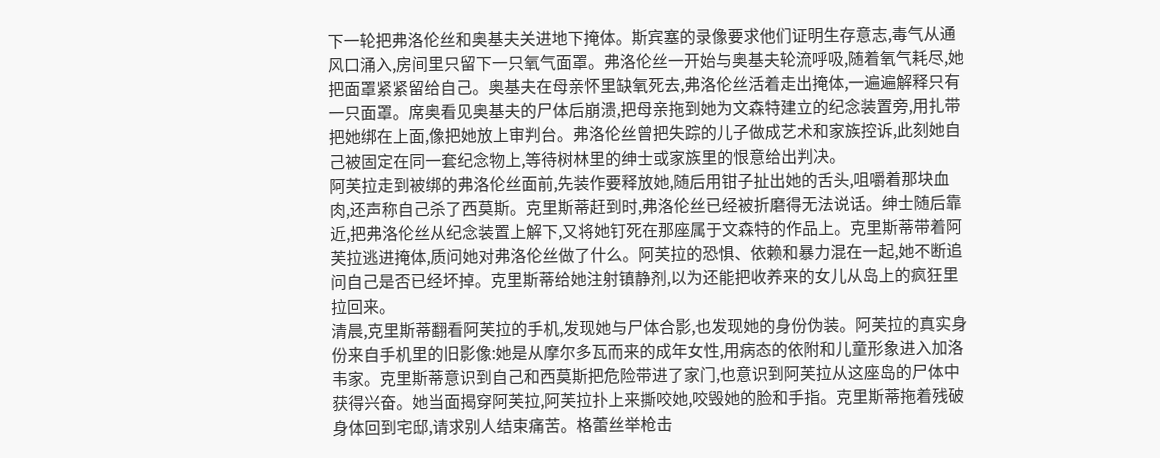下一轮把弗洛伦丝和奥基夫关进地下掩体。斯宾塞的录像要求他们证明生存意志,毒气从通风口涌入,房间里只留下一只氧气面罩。弗洛伦丝一开始与奥基夫轮流呼吸,随着氧气耗尽,她把面罩紧紧留给自己。奥基夫在母亲怀里缺氧死去,弗洛伦丝活着走出掩体,一遍遍解释只有一只面罩。席奥看见奥基夫的尸体后崩溃,把母亲拖到她为文森特建立的纪念装置旁,用扎带把她绑在上面,像把她放上审判台。弗洛伦丝曾把失踪的儿子做成艺术和家族控诉,此刻她自己被固定在同一套纪念物上,等待树林里的绅士或家族里的恨意给出判决。
阿芙拉走到被绑的弗洛伦丝面前,先装作要释放她,随后用钳子扯出她的舌头,咀嚼着那块血肉,还声称自己杀了西莫斯。克里斯蒂赶到时,弗洛伦丝已经被折磨得无法说话。绅士随后靠近,把弗洛伦丝从纪念装置上解下,又将她钉死在那座属于文森特的作品上。克里斯蒂带着阿芙拉逃进掩体,质问她对弗洛伦丝做了什么。阿芙拉的恐惧、依赖和暴力混在一起,她不断追问自己是否已经坏掉。克里斯蒂给她注射镇静剂,以为还能把收养来的女儿从岛上的疯狂里拉回来。
清晨,克里斯蒂翻看阿芙拉的手机,发现她与尸体合影,也发现她的身份伪装。阿芙拉的真实身份来自手机里的旧影像:她是从摩尔多瓦而来的成年女性,用病态的依附和儿童形象进入加洛韦家。克里斯蒂意识到自己和西莫斯把危险带进了家门,也意识到阿芙拉从这座岛的尸体中获得兴奋。她当面揭穿阿芙拉,阿芙拉扑上来撕咬她,咬毁她的脸和手指。克里斯蒂拖着残破身体回到宅邸,请求别人结束痛苦。格蕾丝举枪击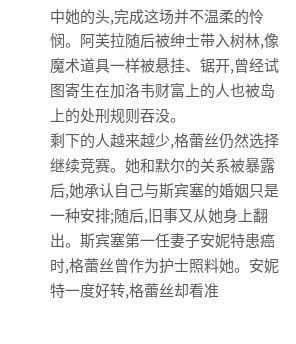中她的头,完成这场并不温柔的怜悯。阿芙拉随后被绅士带入树林,像魔术道具一样被悬挂、锯开,曾经试图寄生在加洛韦财富上的人也被岛上的处刑规则吞没。
剩下的人越来越少,格蕾丝仍然选择继续竞赛。她和默尔的关系被暴露后,她承认自己与斯宾塞的婚姻只是一种安排;随后,旧事又从她身上翻出。斯宾塞第一任妻子安妮特患癌时,格蕾丝曾作为护士照料她。安妮特一度好转,格蕾丝却看准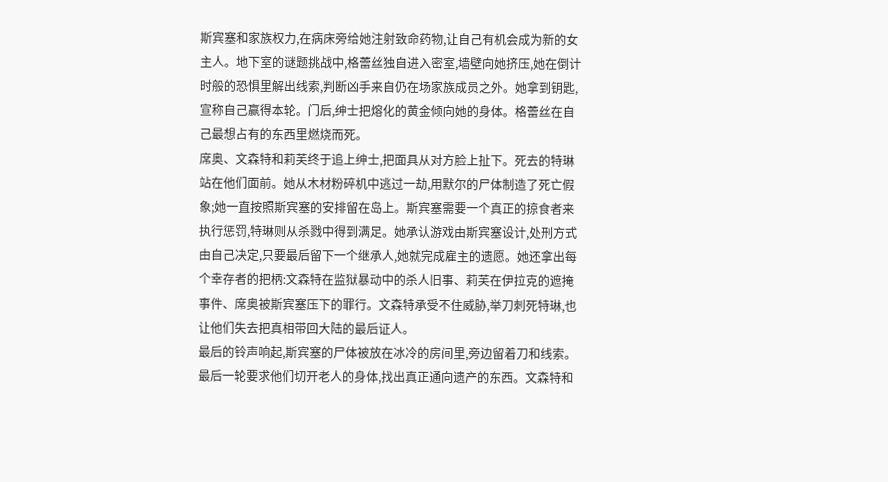斯宾塞和家族权力,在病床旁给她注射致命药物,让自己有机会成为新的女主人。地下室的谜题挑战中,格蕾丝独自进入密室,墙壁向她挤压,她在倒计时般的恐惧里解出线索,判断凶手来自仍在场家族成员之外。她拿到钥匙,宣称自己赢得本轮。门后,绅士把熔化的黄金倾向她的身体。格蕾丝在自己最想占有的东西里燃烧而死。
席奥、文森特和莉芙终于追上绅士,把面具从对方脸上扯下。死去的特琳站在他们面前。她从木材粉碎机中逃过一劫,用默尔的尸体制造了死亡假象;她一直按照斯宾塞的安排留在岛上。斯宾塞需要一个真正的掠食者来执行惩罚,特琳则从杀戮中得到满足。她承认游戏由斯宾塞设计,处刑方式由自己决定,只要最后留下一个继承人,她就完成雇主的遗愿。她还拿出每个幸存者的把柄:文森特在监狱暴动中的杀人旧事、莉芙在伊拉克的遮掩事件、席奥被斯宾塞压下的罪行。文森特承受不住威胁,举刀刺死特琳,也让他们失去把真相带回大陆的最后证人。
最后的铃声响起,斯宾塞的尸体被放在冰冷的房间里,旁边留着刀和线索。最后一轮要求他们切开老人的身体,找出真正通向遗产的东西。文森特和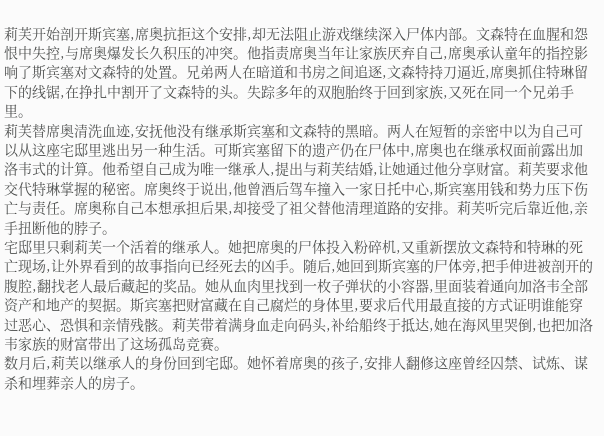莉芙开始剖开斯宾塞,席奥抗拒这个安排,却无法阻止游戏继续深入尸体内部。文森特在血腥和怨恨中失控,与席奥爆发长久积压的冲突。他指责席奥当年让家族厌弃自己,席奥承认童年的指控影响了斯宾塞对文森特的处置。兄弟两人在暗道和书房之间追逐,文森特持刀逼近,席奥抓住特琳留下的线锯,在挣扎中割开了文森特的头。失踪多年的双胞胎终于回到家族,又死在同一个兄弟手里。
莉芙替席奥清洗血迹,安抚他没有继承斯宾塞和文森特的黑暗。两人在短暂的亲密中以为自己可以从这座宅邸里逃出另一种生活。可斯宾塞留下的遗产仍在尸体中,席奥也在继承权面前露出加洛韦式的计算。他希望自己成为唯一继承人,提出与莉芙结婚,让她通过他分享财富。莉芙要求他交代特琳掌握的秘密。席奥终于说出,他曾酒后驾车撞入一家日托中心,斯宾塞用钱和势力压下伤亡与责任。席奥称自己本想承担后果,却接受了祖父替他清理道路的安排。莉芙听完后靠近他,亲手扭断他的脖子。
宅邸里只剩莉芙一个活着的继承人。她把席奥的尸体投入粉碎机,又重新摆放文森特和特琳的死亡现场,让外界看到的故事指向已经死去的凶手。随后,她回到斯宾塞的尸体旁,把手伸进被剖开的腹腔,翻找老人最后藏起的奖品。她从血肉里找到一枚子弹状的小容器,里面装着通向加洛韦全部资产和地产的契据。斯宾塞把财富藏在自己腐烂的身体里,要求后代用最直接的方式证明谁能穿过恶心、恐惧和亲情残骸。莉芙带着满身血走向码头,补给船终于抵达,她在海风里哭倒,也把加洛韦家族的财富带出了这场孤岛竞赛。
数月后,莉芙以继承人的身份回到宅邸。她怀着席奥的孩子,安排人翻修这座曾经囚禁、试炼、谋杀和埋葬亲人的房子。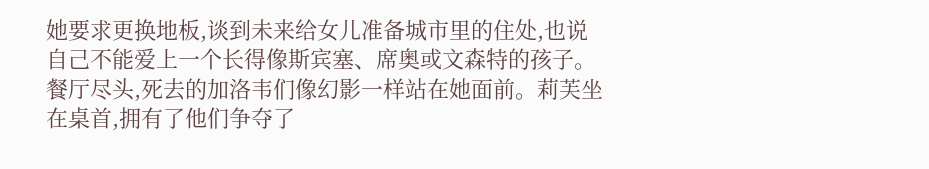她要求更换地板,谈到未来给女儿准备城市里的住处,也说自己不能爱上一个长得像斯宾塞、席奥或文森特的孩子。餐厅尽头,死去的加洛韦们像幻影一样站在她面前。莉芙坐在桌首,拥有了他们争夺了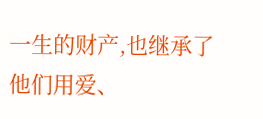一生的财产,也继承了他们用爱、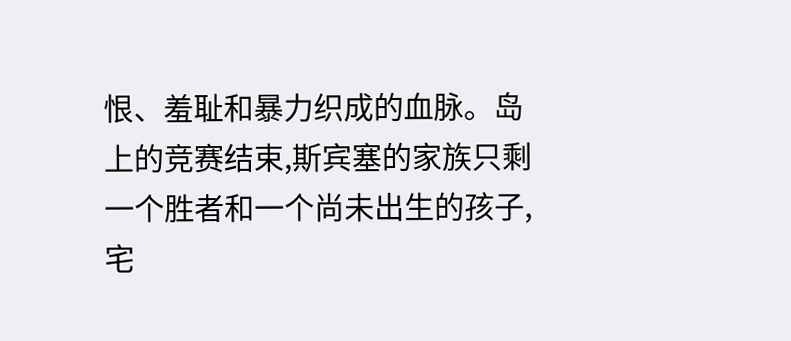恨、羞耻和暴力织成的血脉。岛上的竞赛结束,斯宾塞的家族只剩一个胜者和一个尚未出生的孩子,宅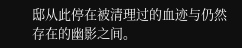邸从此停在被清理过的血迹与仍然存在的幽影之间。